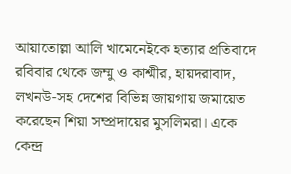আয়াতোল্লা আলি খামেনেইকে হত্যার প্রতিবাদে রবিবার থেকে জম্মু ও কাশ্মীর, হায়দরাবাদ, লখনউ-সহ দেশের বিভিন্ন জায়গায় জমায়েত করেছেন শিয়া সম্প্রদায়ের মুসলিমরা। একে কেন্দ্র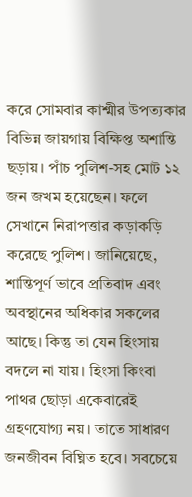করে সোমবার কাশ্মীর উপত্যকার বিভিন্ন জায়গায় বিক্ষিপ্ত অশান্তি ছড়ায়। পাঁচ পুলিশ-সহ মোট ১২ জন জখম হয়েছেন। ফলে সেখানে নিরাপত্তার কড়াকড়ি করেছে পুলিশ। জানিয়েছে, শান্তিপূর্ণ ভাবে প্রতিবাদ এবং অবস্থানের অধিকার সকলের আছে। কিন্তু তা যেন হিংসায় বদলে না যায়। হিংসা কিংবা পাথর ছোড়া একেবারেই গ্রহণযোগ্য নয়। তাতে সাধারণ জনজীবন বিঘ্নিত হবে। সবচেয়ে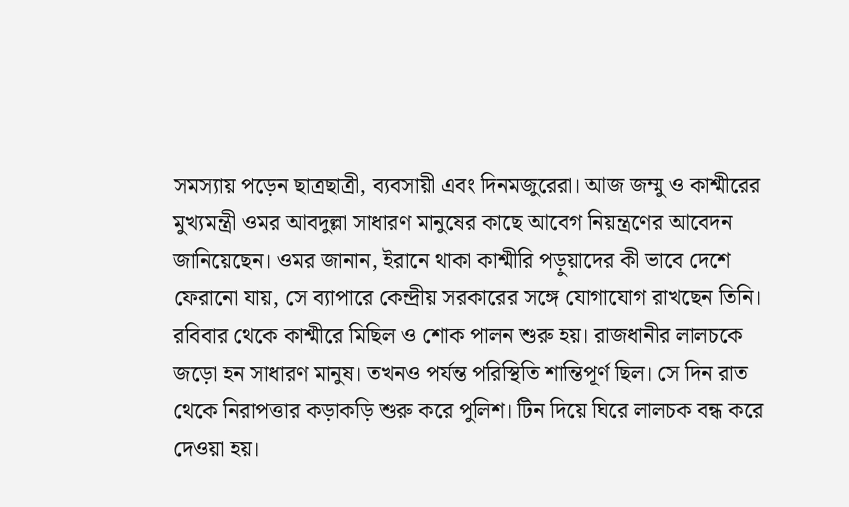সমস্যায় পড়েন ছাত্রছাত্রী, ব্যবসায়ী এবং দিনমজুরেরা। আজ জম্মু ও কাশ্মীরের মুখ্যমন্ত্রী ওমর আবদুল্লা সাধারণ মানুষের কাছে আবেগ নিয়ন্ত্রণের আবেদন জানিয়েছেন। ওমর জানান, ইরানে থাকা কাশ্মীরি পড়ুয়াদের কী ভাবে দেশে ফেরানো যায়, সে ব্যাপারে কেন্দ্রীয় সরকারের সঙ্গে যোগাযোগ রাখছেন তিনি।
রবিবার থেকে কাশ্মীরে মিছিল ও শোক পালন শুরু হয়। রাজধানীর লালচকে জড়ো হন সাধারণ মানুষ। তখনও পর্যন্ত পরিস্থিতি শান্তিপূর্ণ ছিল। সে দিন রাত থেকে নিরাপত্তার কড়াকড়ি শুরু করে পুলিশ। টিন দিয়ে ঘিরে লালচক বন্ধ করে দেওয়া হয়।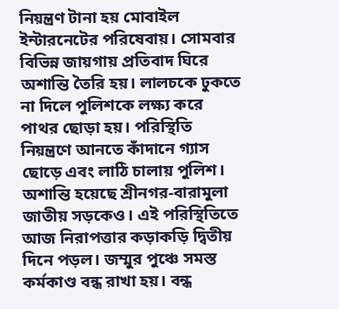নিয়ন্ত্রণ টানা হয় মোবাইল ইন্টারনেটের পরিষেবায়। সোমবার বিভিন্ন জায়গায় প্রতিবাদ ঘিরে অশান্তি তৈরি হয়। লালচকে ঢুকতে না দিলে পুলিশকে লক্ষ্য করে পাথর ছোড়া হয়। পরিস্থিতি নিয়ন্ত্রণে আনতে কাঁদানে গ্যাস ছোড়ে এবং লাঠি চালায় পুলিশ। অশান্তি হয়েছে শ্রীনগর-বারামুলা জাতীয় সড়কেও। এই পরিস্থিতিতে আজ নিরাপত্তার কড়াকড়ি দ্বিতীয় দিনে পড়ল। জম্মুর পুঞ্চে সমস্ত কর্মকাণ্ড বন্ধ রাখা হয়। বন্ধ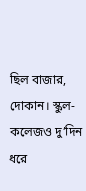ছিল বাজার, দোকান। স্কুল-কলেজও দু’দিন ধরে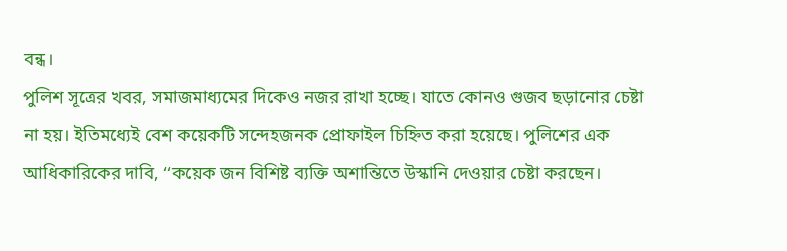বন্ধ।
পুলিশ সূত্রের খবর, সমাজমাধ্যমের দিকেও নজর রাখা হচ্ছে। যাতে কোনও গুজব ছড়ানোর চেষ্টা না হয়। ইতিমধ্যেই বেশ কয়েকটি সন্দেহজনক প্রোফাইল চিহ্নিত করা হয়েছে। পুলিশের এক আধিকারিকের দাবি, ‘‘কয়েক জন বিশিষ্ট ব্যক্তি অশান্তিতে উস্কানি দেওয়ার চেষ্টা করছেন।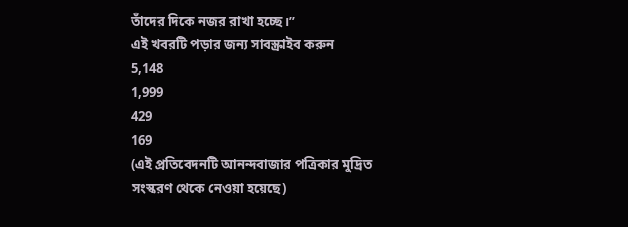তাঁদের দিকে নজর রাখা হচ্ছে।’’
এই খবরটি পড়ার জন্য সাবস্ক্রাইব করুন
5,148
1,999
429
169
(এই প্রতিবেদনটি আনন্দবাজার পত্রিকার মুদ্রিত সংস্করণ থেকে নেওয়া হয়েছে)